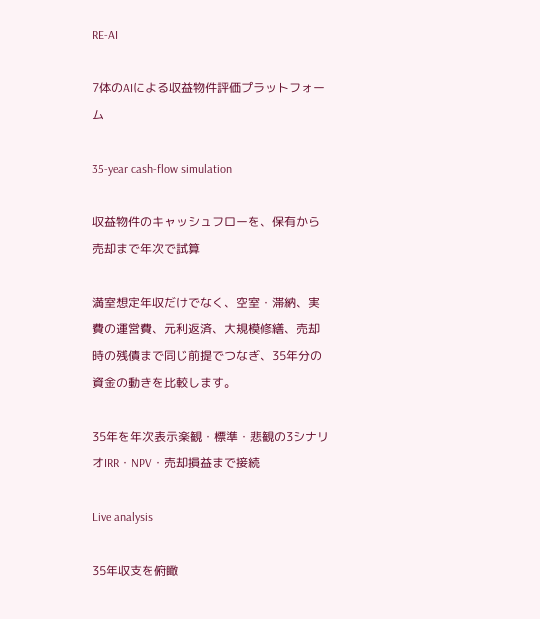RE-AI

7体のAIによる収益物件評価プラットフォーム

35-year cash-flow simulation

収益物件のキャッシュフローを、保有から売却まで年次で試算

満室想定年収だけでなく、空室・滞納、実費の運営費、元利返済、大規模修繕、売却時の残債まで同じ前提でつなぎ、35年分の資金の動きを比較します。

35年を年次表示楽観・標準・悲観の3シナリオIRR・NPV・売却損益まで接続

Live analysis

35年収支を俯瞰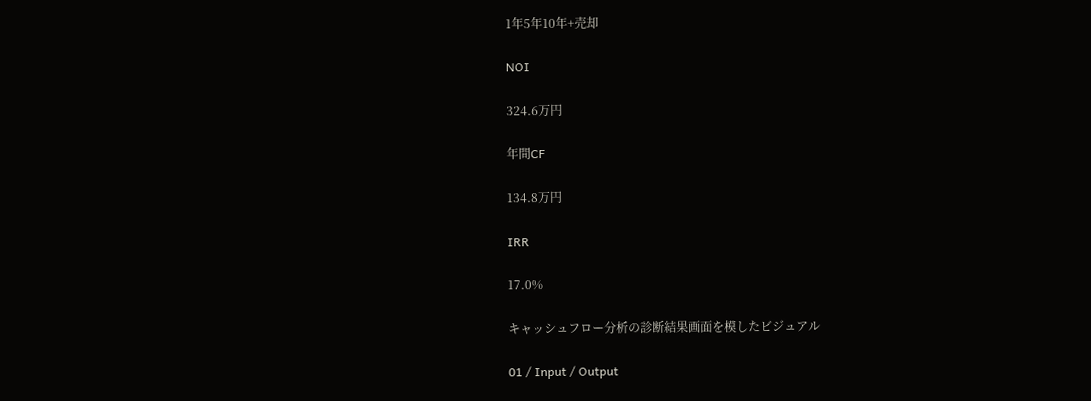1年5年10年+売却

NOI

324.6万円

年間CF

134.8万円

IRR

17.0%

キャッシュフロー分析の診断結果画面を模したビジュアル

01 / Input / Output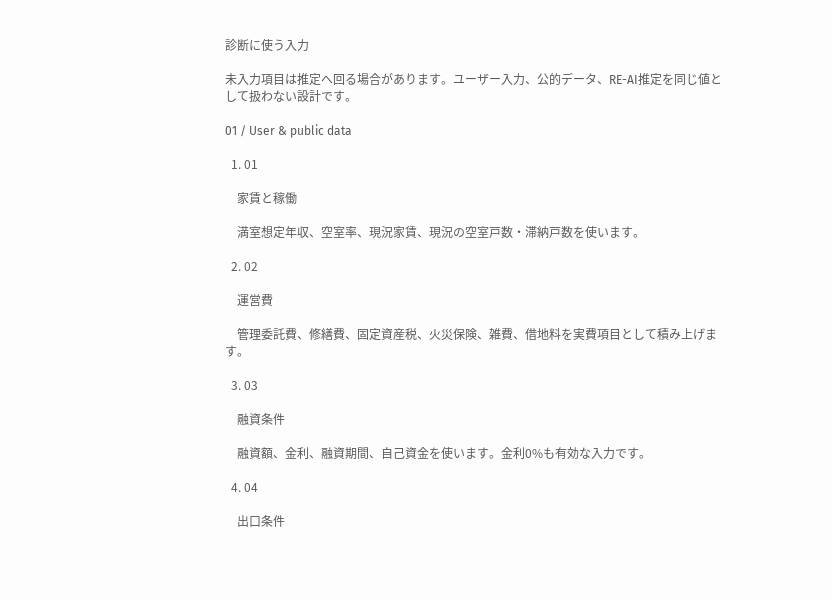診断に使う入力

未入力項目は推定へ回る場合があります。ユーザー入力、公的データ、RE-AI推定を同じ値として扱わない設計です。

01 / User & public data

  1. 01

    家賃と稼働

    満室想定年収、空室率、現況家賃、現況の空室戸数・滞納戸数を使います。

  2. 02

    運営費

    管理委託費、修繕費、固定資産税、火災保険、雑費、借地料を実費項目として積み上げます。

  3. 03

    融資条件

    融資額、金利、融資期間、自己資金を使います。金利0%も有効な入力です。

  4. 04

    出口条件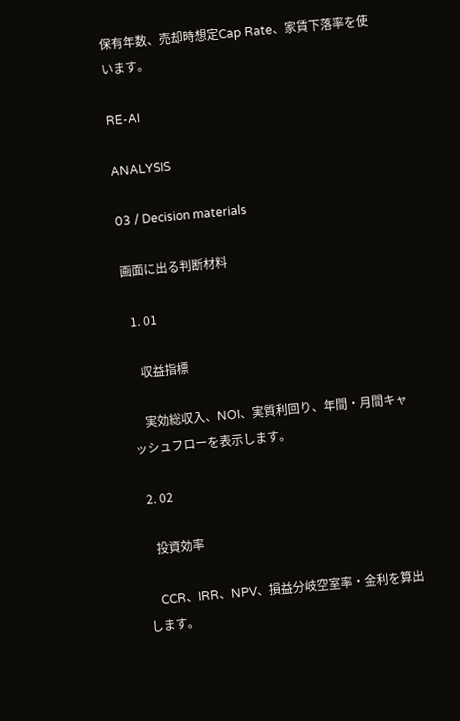保有年数、売却時想定Cap Rate、家賃下落率を使います。

RE-AI

ANALYSIS

03 / Decision materials

画面に出る判断材料

  1. 01

    収益指標

    実効総収入、NOI、実質利回り、年間・月間キャッシュフローを表示します。

  2. 02

    投資効率

    CCR、IRR、NPV、損益分岐空室率・金利を算出します。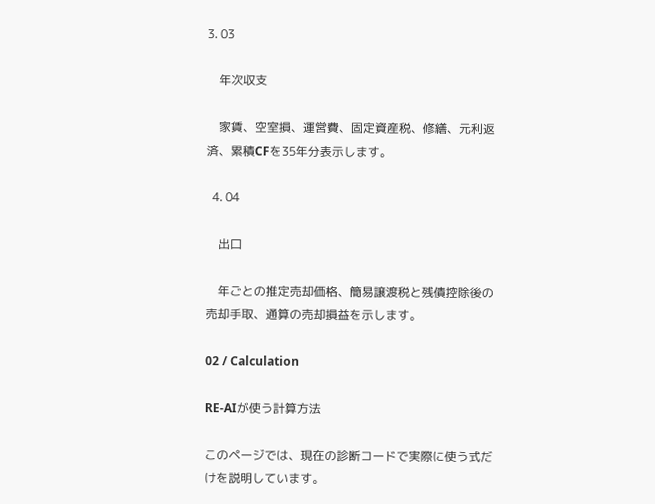3. 03

    年次収支

    家賃、空室損、運営費、固定資産税、修繕、元利返済、累積CFを35年分表示します。

  4. 04

    出口

    年ごとの推定売却価格、簡易譲渡税と残債控除後の売却手取、通算の売却損益を示します。

02 / Calculation

RE-AIが使う計算方法

このページでは、現在の診断コードで実際に使う式だけを説明しています。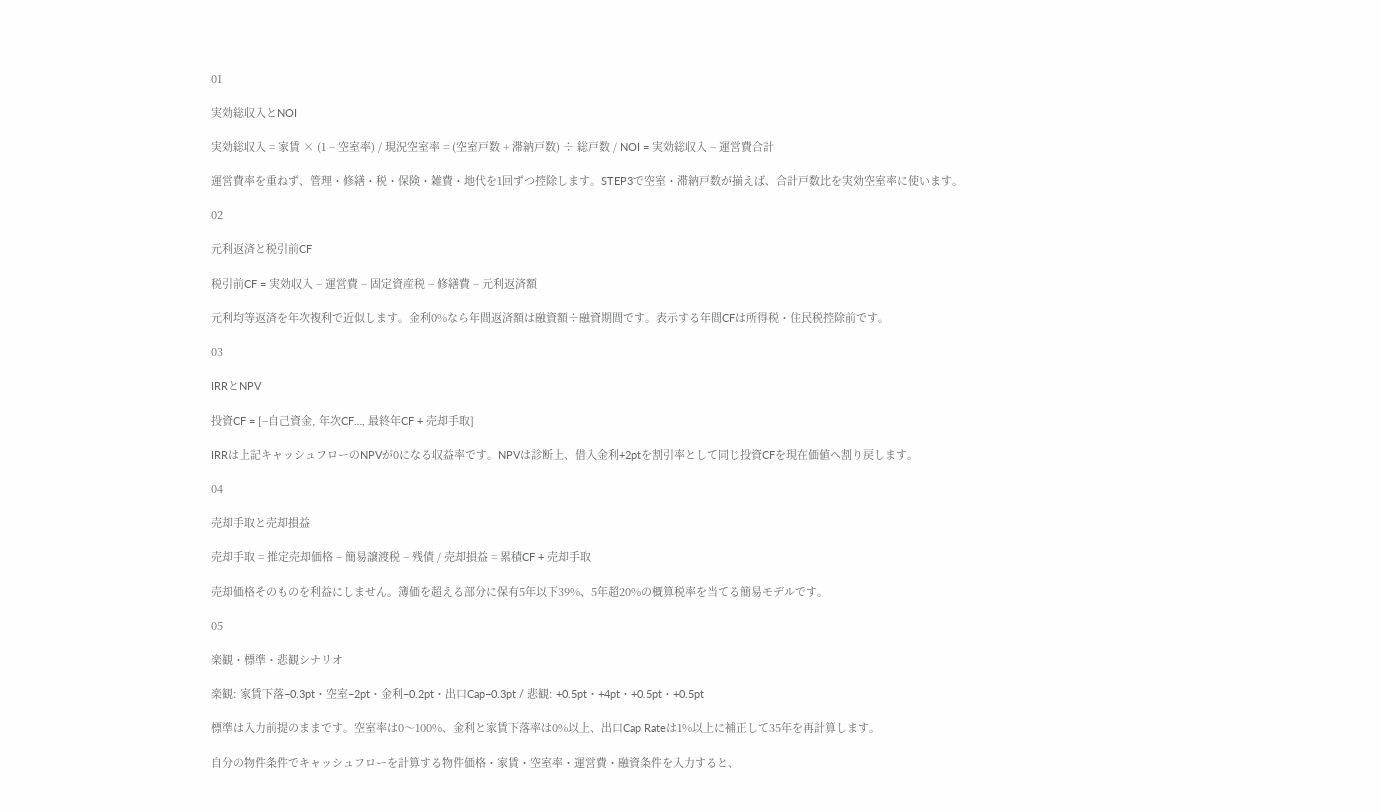01

実効総収入とNOI

実効総収入 = 家賃 × (1 − 空室率) / 現況空室率 = (空室戸数 + 滞納戸数) ÷ 総戸数 / NOI = 実効総収入 − 運営費合計

運営費率を重ねず、管理・修繕・税・保険・雑費・地代を1回ずつ控除します。STEP3で空室・滞納戸数が揃えば、合計戸数比を実効空室率に使います。

02

元利返済と税引前CF

税引前CF = 実効収入 − 運営費 − 固定資産税 − 修繕費 − 元利返済額

元利均等返済を年次複利で近似します。金利0%なら年間返済額は融資額÷融資期間です。表示する年間CFは所得税・住民税控除前です。

03

IRRとNPV

投資CF = [−自己資金, 年次CF…, 最終年CF + 売却手取]

IRRは上記キャッシュフローのNPVが0になる収益率です。NPVは診断上、借入金利+2ptを割引率として同じ投資CFを現在価値へ割り戻します。

04

売却手取と売却損益

売却手取 = 推定売却価格 − 簡易譲渡税 − 残債 / 売却損益 = 累積CF + 売却手取

売却価格そのものを利益にしません。簿価を超える部分に保有5年以下39%、5年超20%の概算税率を当てる簡易モデルです。

05

楽観・標準・悲観シナリオ

楽観: 家賃下落−0.3pt・空室−2pt・金利−0.2pt・出口Cap−0.3pt / 悲観: +0.5pt・+4pt・+0.5pt・+0.5pt

標準は入力前提のままです。空室率は0〜100%、金利と家賃下落率は0%以上、出口Cap Rateは1%以上に補正して35年を再計算します。

自分の物件条件でキャッシュフローを計算する物件価格・家賃・空室率・運営費・融資条件を入力すると、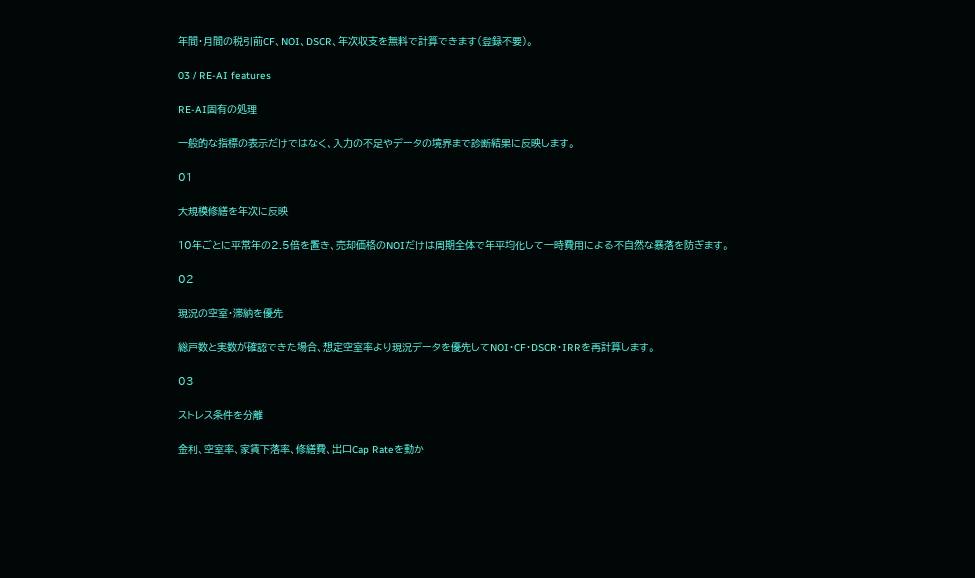年間・月間の税引前CF、NOI、DSCR、年次収支を無料で計算できます(登録不要)。

03 / RE-AI features

RE-AI固有の処理

一般的な指標の表示だけではなく、入力の不足やデータの境界まで診断結果に反映します。

01

大規模修繕を年次に反映

10年ごとに平常年の2.5倍を置き、売却価格のNOIだけは周期全体で年平均化して一時費用による不自然な暴落を防ぎます。

02

現況の空室・滞納を優先

総戸数と実数が確認できた場合、想定空室率より現況データを優先してNOI・CF・DSCR・IRRを再計算します。

03

ストレス条件を分離

金利、空室率、家賃下落率、修繕費、出口Cap Rateを動か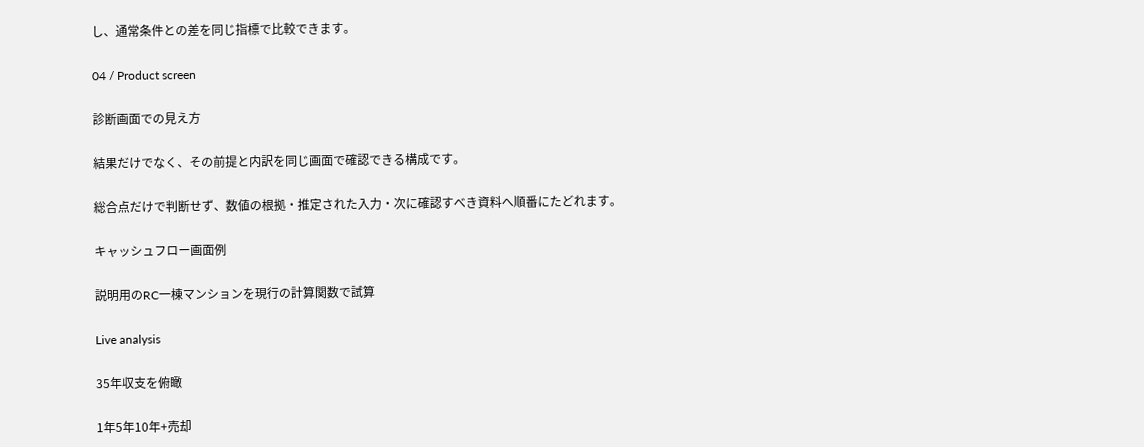し、通常条件との差を同じ指標で比較できます。

04 / Product screen

診断画面での見え方

結果だけでなく、その前提と内訳を同じ画面で確認できる構成です。

総合点だけで判断せず、数値の根拠・推定された入力・次に確認すべき資料へ順番にたどれます。

キャッシュフロー画面例

説明用のRC一棟マンションを現行の計算関数で試算

Live analysis

35年収支を俯瞰

1年5年10年+売却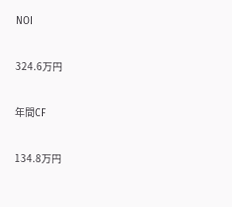NOI

324.6万円

年間CF

134.8万円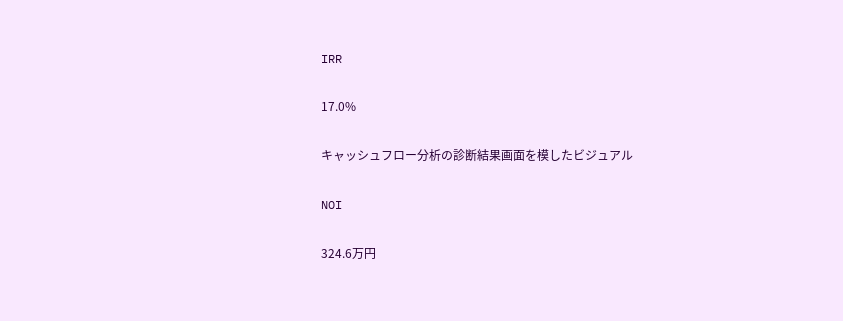IRR

17.0%

キャッシュフロー分析の診断結果画面を模したビジュアル

NOI

324.6万円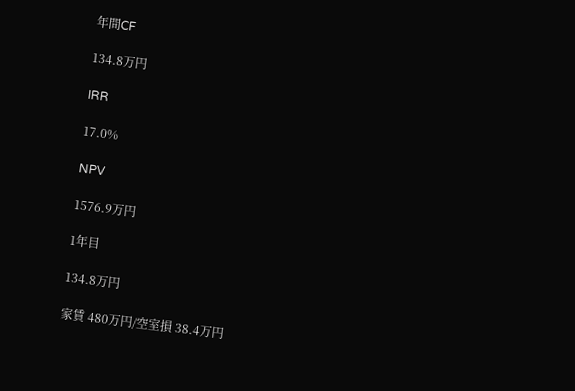年間CF

134.8万円

IRR

17.0%

NPV

1576.9万円

1年目

134.8万円

家賃 480万円/空室損 38.4万円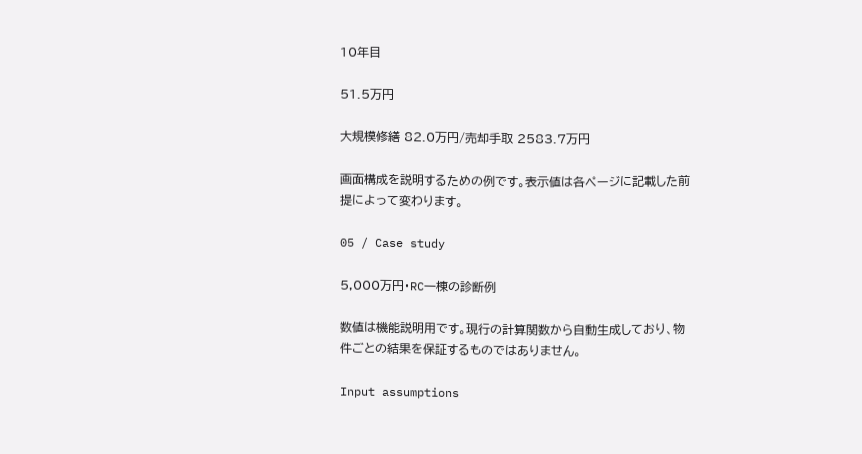10年目

51.5万円

大規模修繕 82.0万円/売却手取 2583.7万円

画面構成を説明するための例です。表示値は各ページに記載した前提によって変わります。

05 / Case study

5,000万円・RC一棟の診断例

数値は機能説明用です。現行の計算関数から自動生成しており、物件ごとの結果を保証するものではありません。

Input assumptions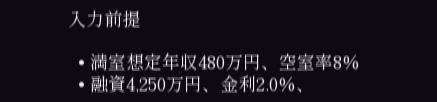入力前提

  • 満室想定年収480万円、空室率8%
  • 融資4,250万円、金利2.0%、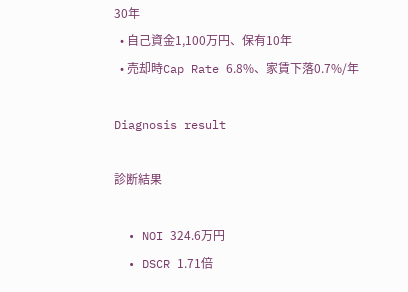30年
  • 自己資金1,100万円、保有10年
  • 売却時Cap Rate 6.8%、家賃下落0.7%/年

Diagnosis result

診断結果

  • NOI 324.6万円
  • DSCR 1.71倍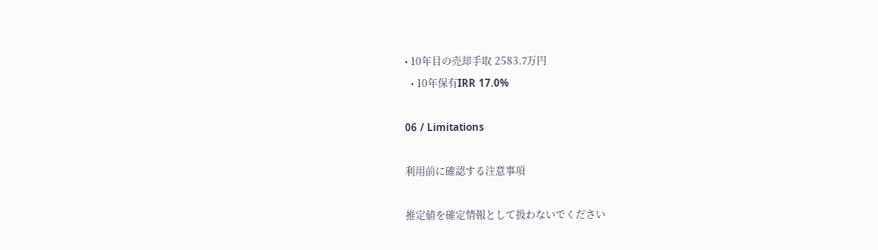• 10年目の売却手取 2583.7万円
  • 10年保有IRR 17.0%

06 / Limitations

利用前に確認する注意事項

推定値を確定情報として扱わないでください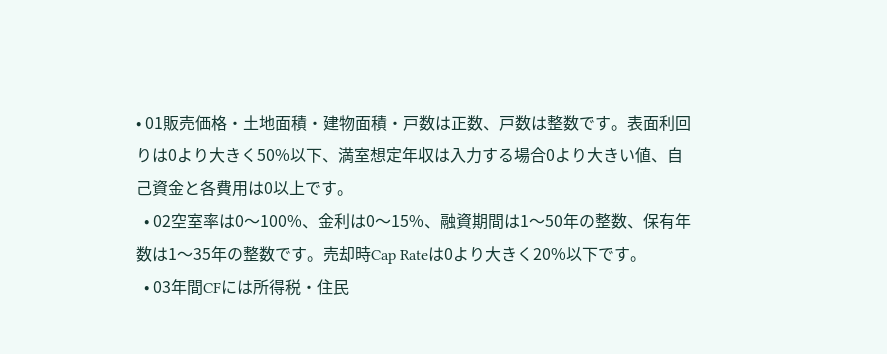• 01販売価格・土地面積・建物面積・戸数は正数、戸数は整数です。表面利回りは0より大きく50%以下、満室想定年収は入力する場合0より大きい値、自己資金と各費用は0以上です。
  • 02空室率は0〜100%、金利は0〜15%、融資期間は1〜50年の整数、保有年数は1〜35年の整数です。売却時Cap Rateは0より大きく20%以下です。
  • 03年間CFには所得税・住民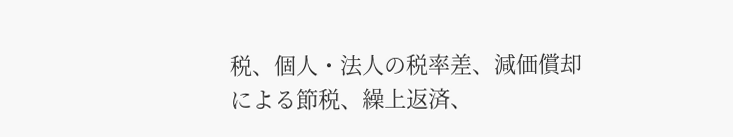税、個人・法人の税率差、減価償却による節税、繰上返済、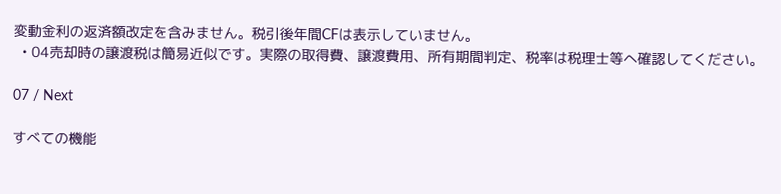変動金利の返済額改定を含みません。税引後年間CFは表示していません。
  • 04売却時の譲渡税は簡易近似です。実際の取得費、譲渡費用、所有期間判定、税率は税理士等へ確認してください。

07 / Next

すべての機能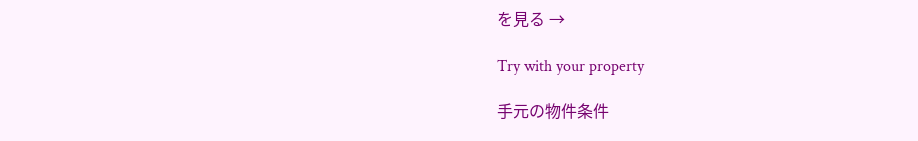を見る →

Try with your property

手元の物件条件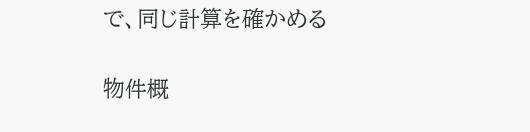で、同じ計算を確かめる

物件概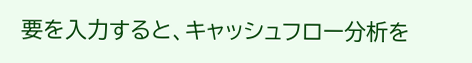要を入力すると、キャッシュフロー分析を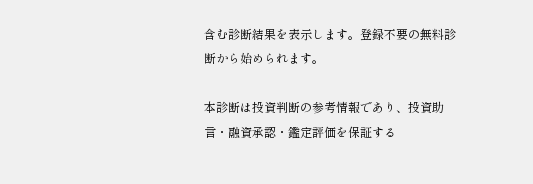含む診断結果を表示します。登録不要の無料診断から始められます。

本診断は投資判断の参考情報であり、投資助言・融資承認・鑑定評価を保証する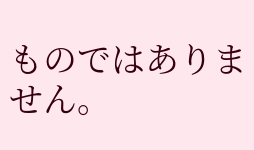ものではありません。